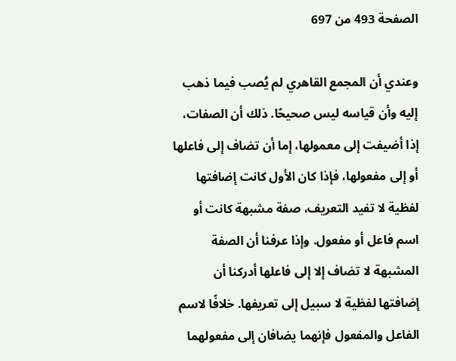الصفحة 493 من 697

وعندي أن المجمع القاهري لم يُصب فيما ذهب إليه وأن قياسه ليس صحيحًا. ذلك أن الصفات، إذا أضيفت إلى معمولها، إما أن تضاف إلى فاعلها أو إلى مفعولها، فإذا كان الأول كانت إضافتها لفظية لا تفيد التعريف، صفة مشبهة كانت أو اسم فاعل أو مفعول. وإذا عرفنا أن الصفة المشبهة لا تضاف إلا إلى فاعلها أدركنا أن إضافتها لفظية لا سبيل إلى تعريفها. خلافًا لاسم الفاعل والمفعول فإنهما يضافان إلى مفعولهما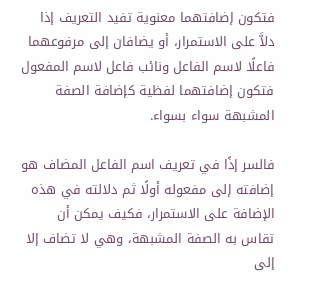فتكون إضافتهما معنوية تفيد التعريف إذا دلاَّ على الاستمرار، أو يضافان إلى مرفوعهما فاعلًا لاسم الفاعل ونائب فاعل لاسم المفعول فتكون إضافتهما لفظية كإضافة الصفة المشبهة سواء بسواء.

فالسر إذًا في تعريف اسم الفاعل المضاف هو إضافته إلى مفعوله أولًا ثم دلالته في هذه الإضافة على الاستمرار، فكيف يمكن أن تقاس به الصفة المشبهة، وهي لا تضاف إلا إلى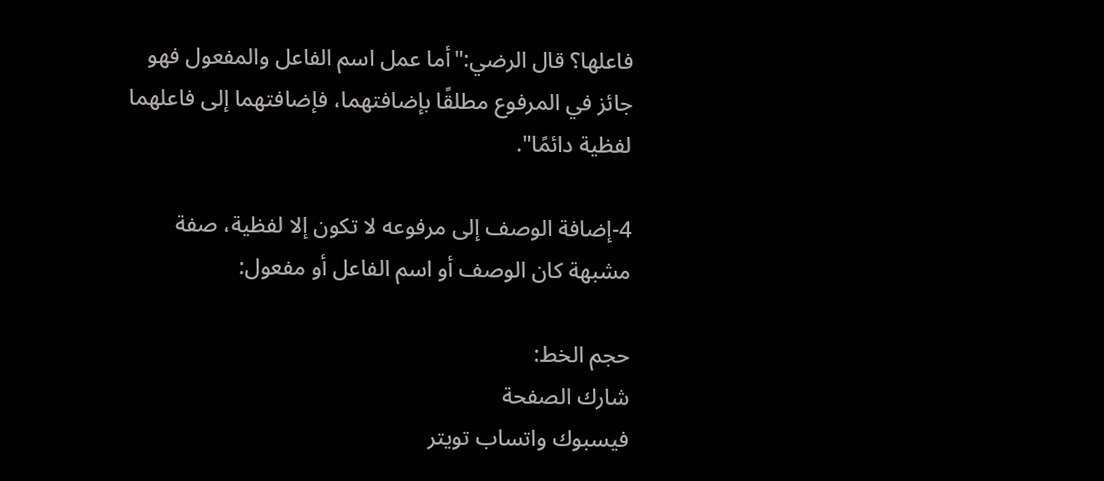فاعلها؟ قال الرضي:"أما عمل اسم الفاعل والمفعول فهو جائز في المرفوع مطلقًا بإضافتهما، فإضافتهما إلى فاعلهما لفظية دائمًا".

4-إضافة الوصف إلى مرفوعه لا تكون إلا لفظية، صفة مشبهة كان الوصف أو اسم الفاعل أو مفعول:

حجم الخط:
شارك الصفحة
فيسبوك واتساب تويتر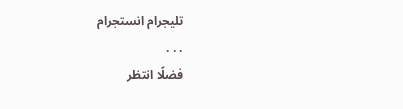تليجرام انستجرام
. . .
فضلًا انتظر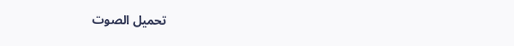تحميل الصوت